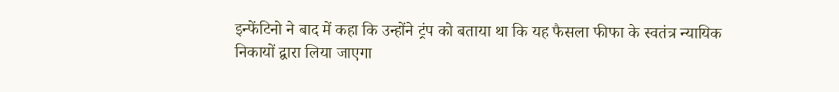इन्फेंटिनो ने बाद में कहा कि उन्होंने ट्रंप को बताया था कि यह फैसला फीफा के स्वतंत्र न्यायिक निकायों द्वारा लिया जाएगा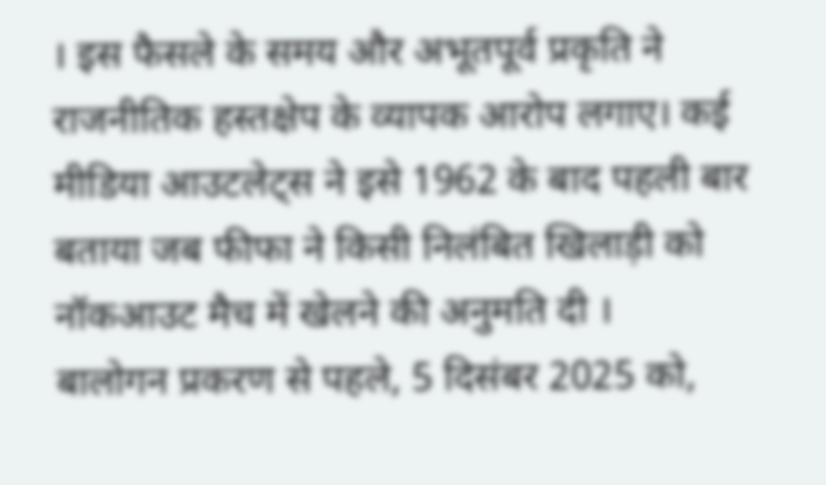। इस फैसले के समय और अभूतपूर्व प्रकृति ने राजनीतिक हस्तक्षेप के व्यापक आरोप लगाए। कई मीडिया आउटलेट्स ने इसे 1962 के बाद पहली बार बताया जब फीफा ने किसी निलंबित खिलाड़ी को नॉकआउट मैच में खेलने की अनुमति दी ।
बालोगन प्रकरण से पहले, 5 दिसंबर 2025 को,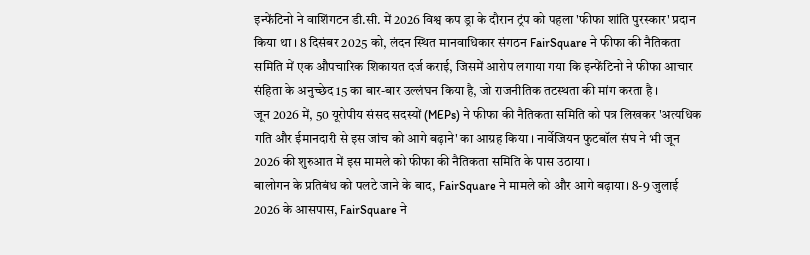इन्फेंटिनो ने वाशिंगटन डी.सी. में 2026 विश्व कप ड्रा के दौरान ट्रंप को पहला 'फीफा शांति पुरस्कार' प्रदान किया था । 8 दिसंबर 2025 को, लंदन स्थित मानवाधिकार संगठन FairSquare ने फीफा की नैतिकता समिति में एक औपचारिक शिकायत दर्ज कराई, जिसमें आरोप लगाया गया कि इन्फेंटिनो ने फीफा आचार संहिता के अनुच्छेद 15 का बार-बार उल्लंघन किया है, जो राजनीतिक तटस्थता की मांग करता है ।
जून 2026 में, 50 यूरोपीय संसद सदस्यों (MEPs) ने फीफा की नैतिकता समिति को पत्र लिखकर 'अत्यधिक गति और ईमानदारी से इस जांच को आगे बढ़ाने' का आग्रह किया । नार्वेजियन फुटबॉल संघ ने भी जून 2026 की शुरुआत में इस मामले को फीफा की नैतिकता समिति के पास उठाया ।
बालोगन के प्रतिबंध को पलटे जाने के बाद, FairSquare ने मामले को और आगे बढ़ाया। 8-9 जुलाई 2026 के आसपास, FairSquare ने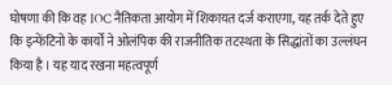घोषणा की कि वह IOC नैतिकता आयोग में शिकायत दर्ज कराएगा, यह तर्क देते हुए कि इन्फेंटिनो के कार्यों ने ओलंपिक की राजनीतिक तटस्थता के सिद्धांतों का उल्लंघन किया है । यह याद रखना महत्वपूर्ण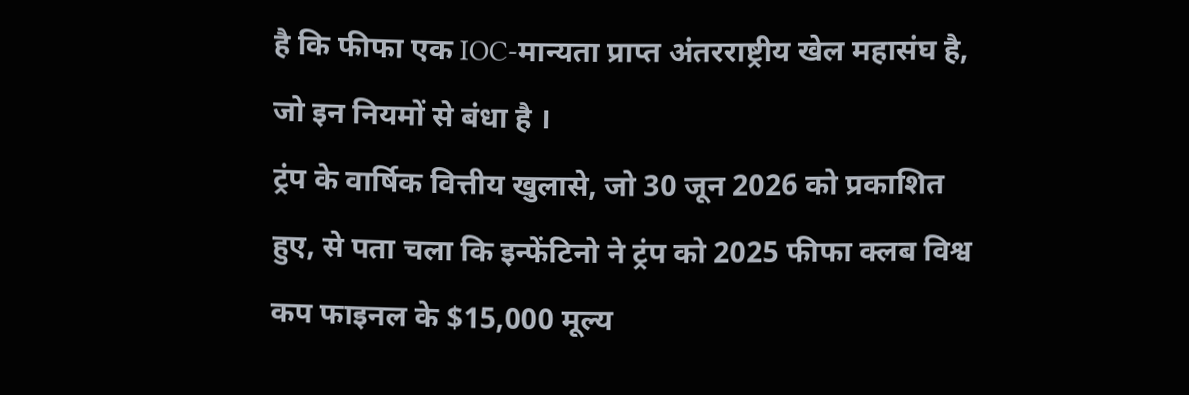है कि फीफा एक IOC-मान्यता प्राप्त अंतरराष्ट्रीय खेल महासंघ है, जो इन नियमों से बंधा है ।
ट्रंप के वार्षिक वित्तीय खुलासे, जो 30 जून 2026 को प्रकाशित हुए, से पता चला कि इन्फेंटिनो ने ट्रंप को 2025 फीफा क्लब विश्व कप फाइनल के $15,000 मूल्य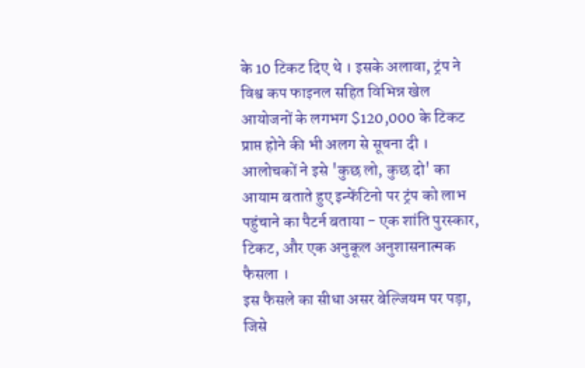के 10 टिकट दिए थे । इसके अलावा, ट्रंप ने विश्व कप फाइनल सहित विभिन्न खेल आयोजनों के लगभग $120,000 के टिकट प्राप्त होने की भी अलग से सूचना दी । आलोचकों ने इसे 'कुछ लो, कुछ दो' का आयाम बताते हुए इन्फेंटिनो पर ट्रंप को लाभ पहुंचाने का पैटर्न बताया - एक शांति पुरस्कार, टिकट, और एक अनुकूल अनुशासनात्मक फैसला ।
इस फैसले का सीधा असर बेल्जियम पर पड़ा, जिसे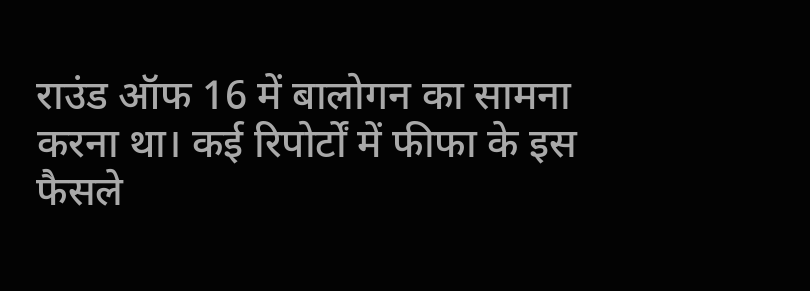राउंड ऑफ 16 में बालोगन का सामना करना था। कई रिपोर्टों में फीफा के इस फैसले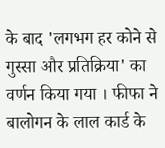के बाद 'लगभग हर कोने से गुस्सा और प्रतिक्रिया' का वर्णन किया गया । फीफा ने बालोगन के लाल कार्ड के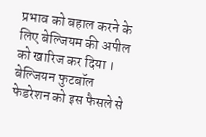प्रभाव को बहाल करने के लिए बेल्जियम की अपील को खारिज कर दिया । बेल्जियन फुटबॉल फेडरेशन को इस फैसले से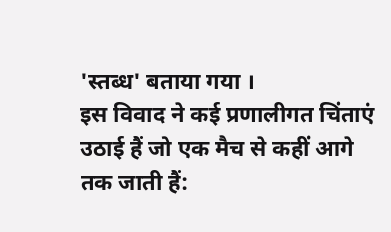'स्तब्ध' बताया गया ।
इस विवाद ने कई प्रणालीगत चिंताएं उठाई हैं जो एक मैच से कहीं आगे तक जाती हैं: